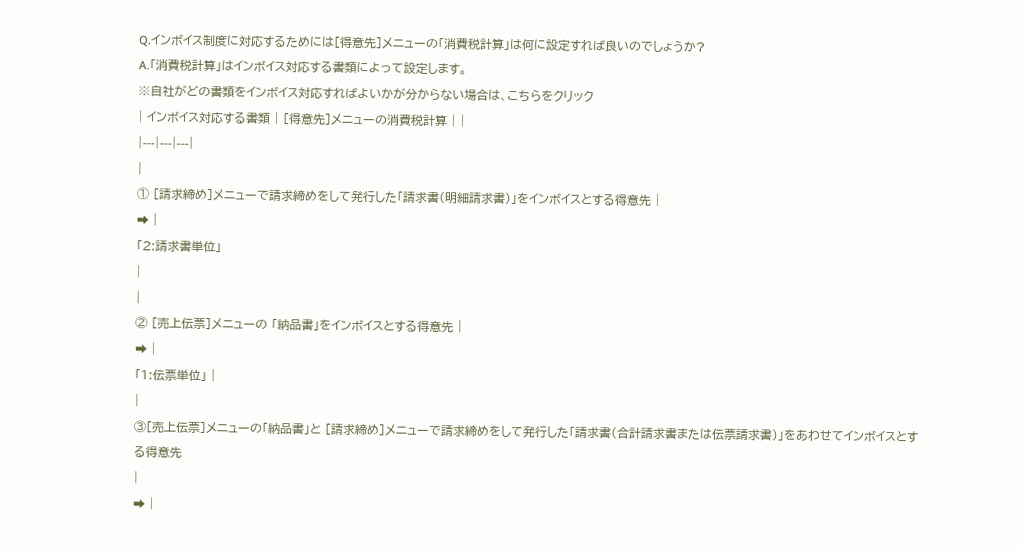Q.インボイス制度に対応するためには[得意先]メニューの「消費税計算」は何に設定すれば良いのでしょうか?
A.「消費税計算」はインボイス対応する書類によって設定します。
※自社がどの書類をインボイス対応すればよいかが分からない場合は、こちらをクリック
| インボイス対応する書類 | [得意先]メニューの消費税計算 | |
|---|---|---|
|
① [請求締め]メニューで請求締めをして発行した「請求書(明細請求書)」をインボイスとする得意先 |
➡ |
「2:請求書単位」
|
|
② [売上伝票]メニューの 「納品書」をインボイスとする得意先 |
➡ |
「1:伝票単位」 |
|
③[売上伝票]メニューの「納品書」と [請求締め]メニューで請求締めをして発行した「請求書(合計請求書または伝票請求書)」をあわせてインボイスとする得意先
|
➡ |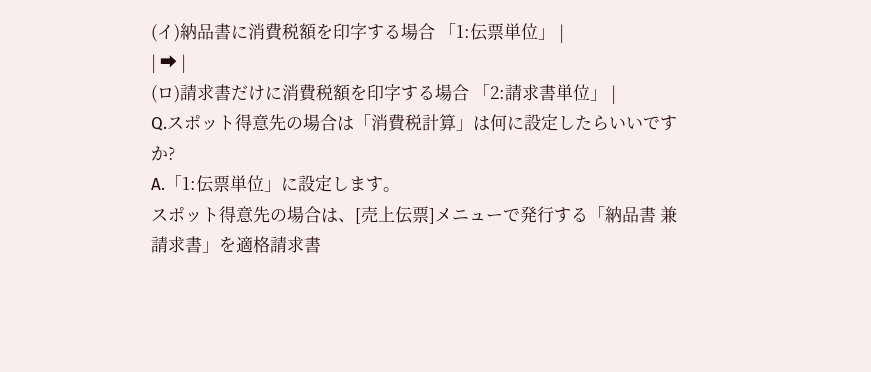(イ)納品書に消費税額を印字する場合 「1:伝票単位」 |
| ➡ |
(ロ)請求書だけに消費税額を印字する場合 「2:請求書単位」 |
Q.スポット得意先の場合は「消費税計算」は何に設定したらいいですか?
A.「1:伝票単位」に設定します。
スポット得意先の場合は、[売上伝票]メニューで発行する「納品書 兼 請求書」を適格請求書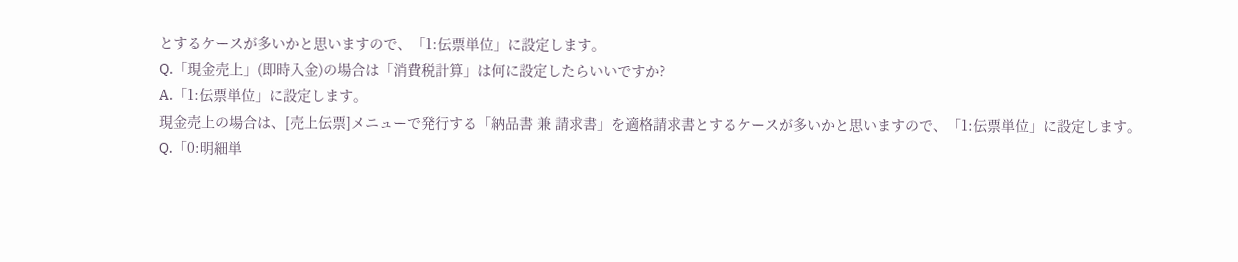とするケースが多いかと思いますので、「1:伝票単位」に設定します。
Q.「現金売上」(即時入金)の場合は「消費税計算」は何に設定したらいいですか?
A.「1:伝票単位」に設定します。
現金売上の場合は、[売上伝票]メニューで発行する「納品書 兼 請求書」を適格請求書とするケースが多いかと思いますので、「1:伝票単位」に設定します。
Q.「0:明細単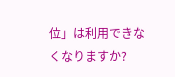位」は利用できなくなりますか?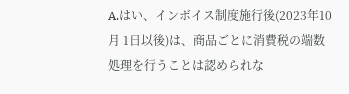A.はい、インボイス制度施行後(2023年10月 1日以後)は、商品ごとに消費税の端数処理を行うことは認められな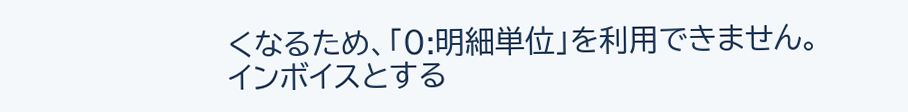くなるため、「0:明細単位」を利用できません。
インボイスとする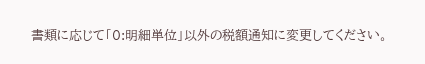書類に応じて「0:明細単位」以外の税額通知に変更してください。